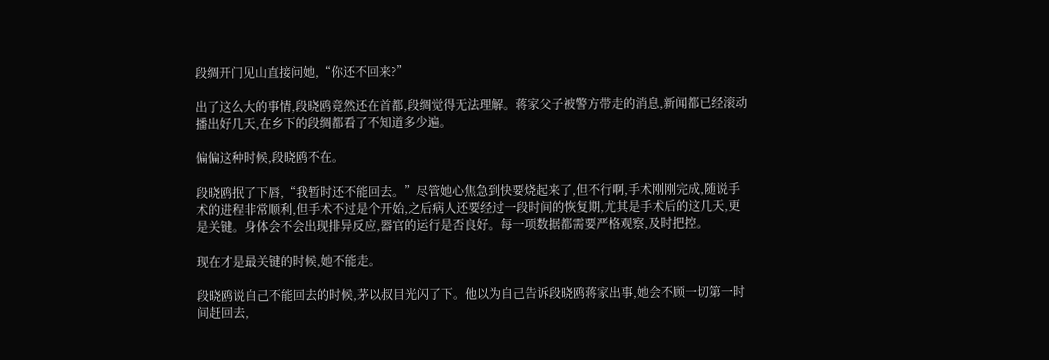段绸开门见山直接问她,“你还不回来?”

出了这么大的事情,段晓鸥竟然还在首都,段绸觉得无法理解。蒋家父子被警方带走的消息,新闻都已经滚动播出好几天,在乡下的段绸都看了不知道多少遍。

偏偏这种时候,段晓鸥不在。

段晓鸥抿了下唇,“我暂时还不能回去。”尽管她心焦急到快要烧起来了,但不行啊,手术刚刚完成,随说手术的进程非常顺利,但手术不过是个开始,之后病人还要经过一段时间的恢复期,尤其是手术后的这几天,更是关键。身体会不会出现排异反应,器官的运行是否良好。每一项数据都需要严格观察,及时把控。

现在才是最关键的时候,她不能走。

段晓鸥说自己不能回去的时候,茅以叔目光闪了下。他以为自己告诉段晓鸥蒋家出事,她会不顾一切第一时间赶回去,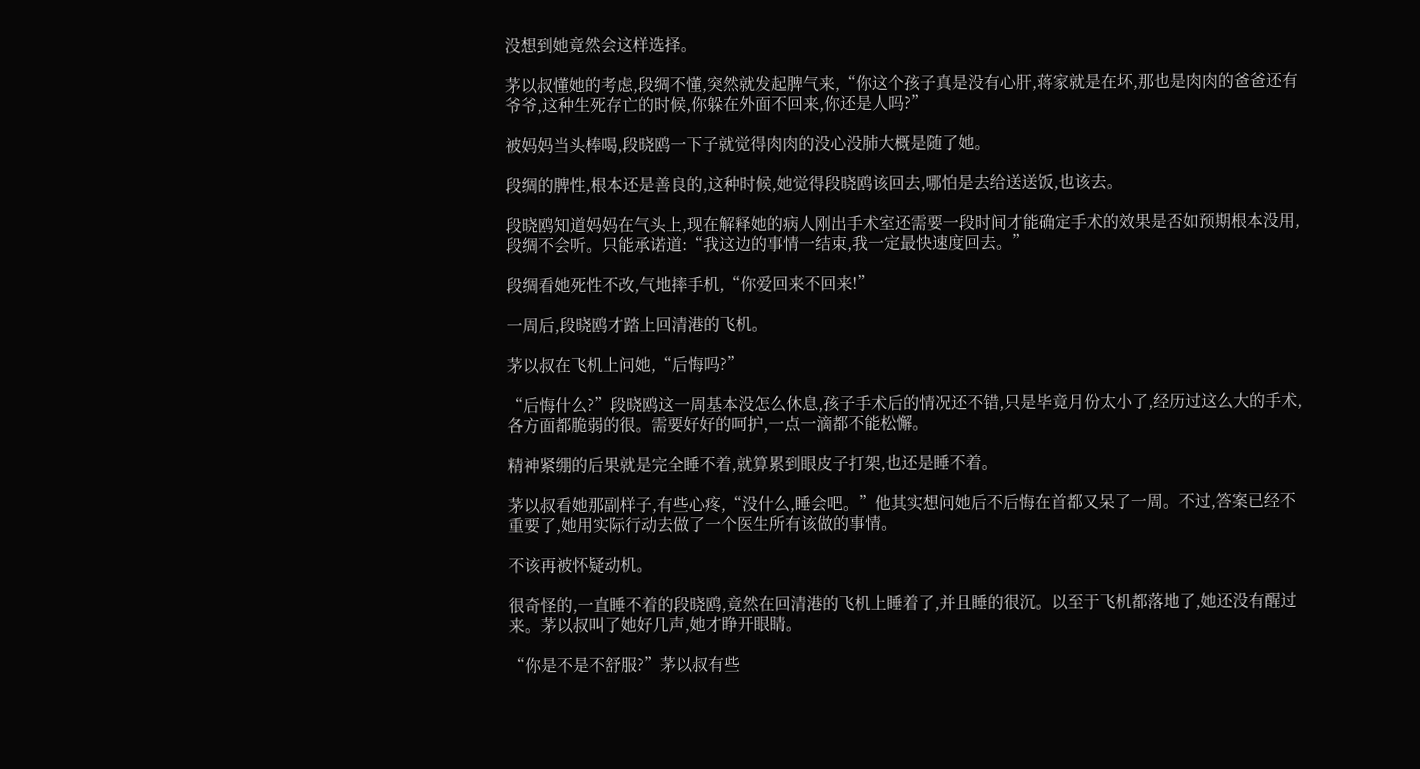没想到她竟然会这样选择。

茅以叔懂她的考虑,段绸不懂,突然就发起脾气来,“你这个孩子真是没有心肝,蒋家就是在坏,那也是肉肉的爸爸还有爷爷,这种生死存亡的时候,你躲在外面不回来,你还是人吗?”

被妈妈当头棒喝,段晓鸥一下子就觉得肉肉的没心没肺大概是随了她。

段绸的脾性,根本还是善良的,这种时候,她觉得段晓鸥该回去,哪怕是去给送送饭,也该去。

段晓鸥知道妈妈在气头上,现在解释她的病人刚出手术室还需要一段时间才能确定手术的效果是否如预期根本没用,段绸不会听。只能承诺道:“我这边的事情一结束,我一定最快速度回去。”

段绸看她死性不改,气地摔手机,“你爱回来不回来!”

一周后,段晓鸥才踏上回清港的飞机。

茅以叔在飞机上问她,“后悔吗?”

“后悔什么?”段晓鸥这一周基本没怎么休息,孩子手术后的情况还不错,只是毕竟月份太小了,经历过这么大的手术,各方面都脆弱的很。需要好好的呵护,一点一滴都不能松懈。

精神紧绷的后果就是完全睡不着,就算累到眼皮子打架,也还是睡不着。

茅以叔看她那副样子,有些心疼,“没什么,睡会吧。”他其实想问她后不后悔在首都又呆了一周。不过,答案已经不重要了,她用实际行动去做了一个医生所有该做的事情。

不该再被怀疑动机。

很奇怪的,一直睡不着的段晓鸥,竟然在回清港的飞机上睡着了,并且睡的很沉。以至于飞机都落地了,她还没有醒过来。茅以叔叫了她好几声,她才睁开眼睛。

“你是不是不舒服?”茅以叔有些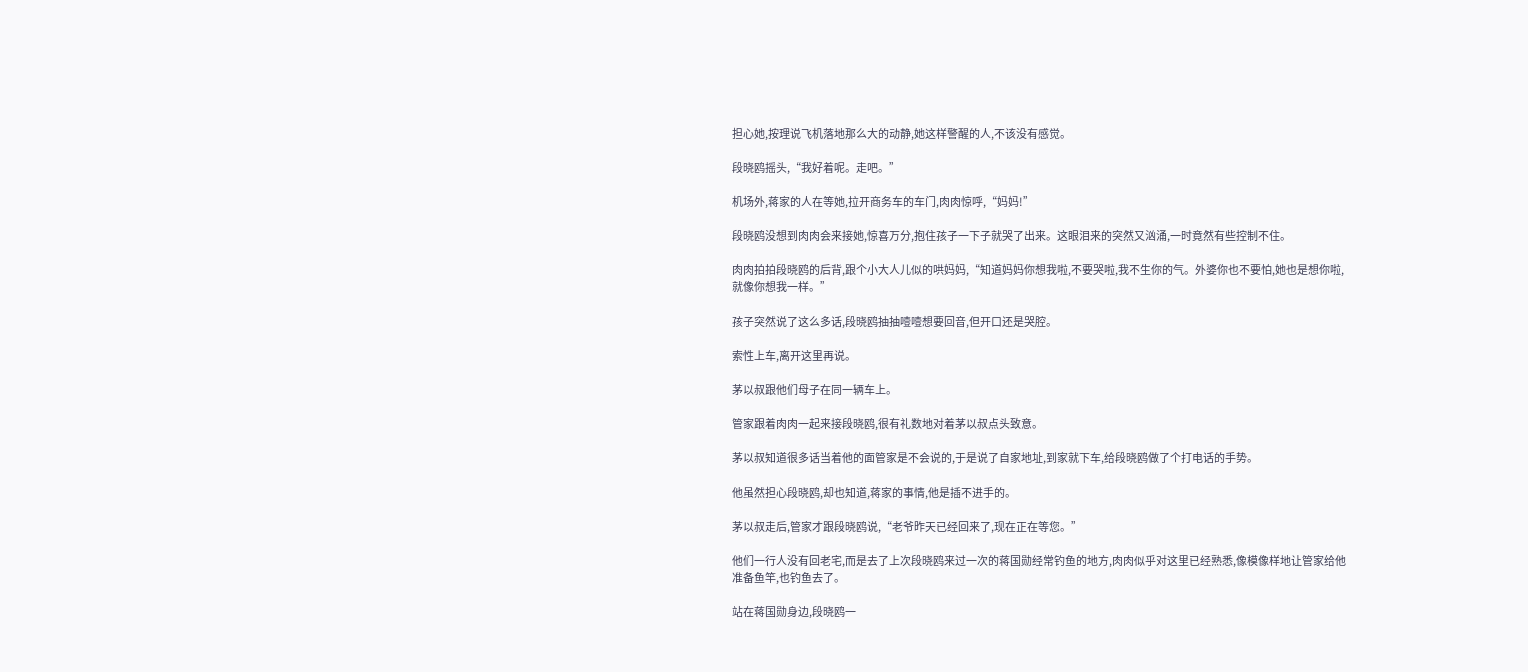担心她,按理说飞机落地那么大的动静,她这样警醒的人,不该没有感觉。

段晓鸥摇头,“我好着呢。走吧。”

机场外,蒋家的人在等她,拉开商务车的车门,肉肉惊呼,“妈妈!”

段晓鸥没想到肉肉会来接她,惊喜万分,抱住孩子一下子就哭了出来。这眼泪来的突然又汹涌,一时竟然有些控制不住。

肉肉拍拍段晓鸥的后背,跟个小大人儿似的哄妈妈,“知道妈妈你想我啦,不要哭啦,我不生你的气。外婆你也不要怕,她也是想你啦,就像你想我一样。”

孩子突然说了这么多话,段晓鸥抽抽噎噎想要回音,但开口还是哭腔。

索性上车,离开这里再说。

茅以叔跟他们母子在同一辆车上。

管家跟着肉肉一起来接段晓鸥,很有礼数地对着茅以叔点头致意。

茅以叔知道很多话当着他的面管家是不会说的,于是说了自家地址,到家就下车,给段晓鸥做了个打电话的手势。

他虽然担心段晓鸥,却也知道,蒋家的事情,他是插不进手的。

茅以叔走后,管家才跟段晓鸥说,“老爷昨天已经回来了,现在正在等您。”

他们一行人没有回老宅,而是去了上次段晓鸥来过一次的蒋国勋经常钓鱼的地方,肉肉似乎对这里已经熟悉,像模像样地让管家给他准备鱼竿,也钓鱼去了。

站在蒋国勋身边,段晓鸥一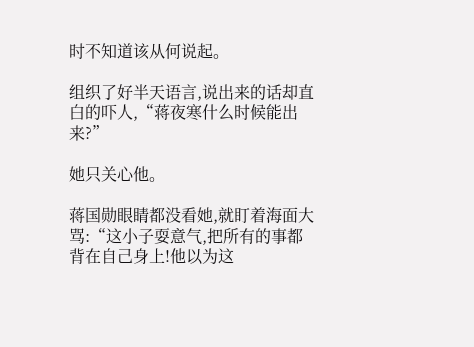时不知道该从何说起。

组织了好半天语言,说出来的话却直白的吓人,“蒋夜寒什么时候能出来?”

她只关心他。

蒋国勋眼睛都没看她,就盯着海面大骂:“这小子耍意气,把所有的事都背在自己身上!他以为这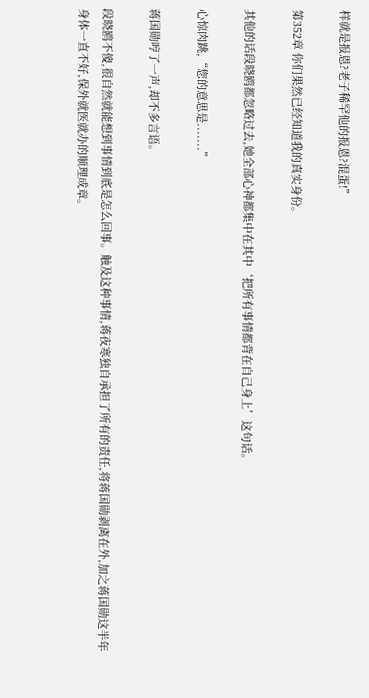样就是报恩?老子稀罕他的报恩?混蛋!”

第352章 你们果然已经知道我的真实身份。

其他的话段晓鸥都忽略过去,她全部心神都集中在其中‘把所有事情都背在自己身上’这句话。

心惊肉跳,“您的意思是.......”

蒋国勋哼了一声,却不多言语。

段晓鸥不傻,很自然就能想到事情到底是怎么回事。触及这种事情,蒋夜寒独自承担了所有的责任,将蒋国勋剥离在外,加之蒋国勋这半年身体一直不好,保外就医就办的顺理成章。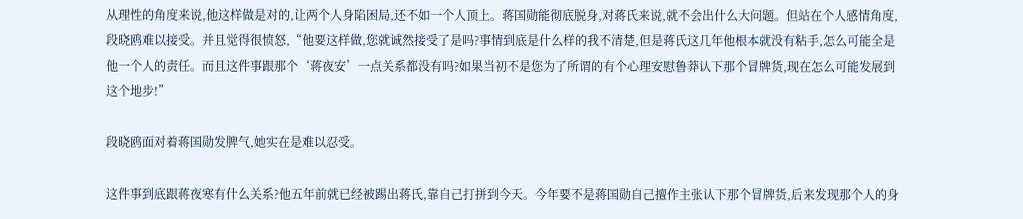从理性的角度来说,他这样做是对的,让两个人身陷困局,还不如一个人顶上。蒋国勋能彻底脱身,对蒋氏来说,就不会出什么大问题。但站在个人感情角度,段晓鸥难以接受。并且觉得很愤怒,“他要这样做,您就诚然接受了是吗?事情到底是什么样的我不清楚,但是蒋氏这几年他根本就没有粘手,怎么可能全是他一个人的责任。而且这件事跟那个‘蒋夜安’一点关系都没有吗?如果当初不是您为了所谓的有个心理安慰鲁莽认下那个冒牌货,现在怎么可能发展到这个地步!”

段晓鸥面对着蒋国勋发脾气,她实在是难以忍受。

这件事到底跟蒋夜寒有什么关系?他五年前就已经被踢出蒋氏,靠自己打拼到今天。今年要不是蒋国勋自己擅作主张认下那个冒牌货,后来发现那个人的身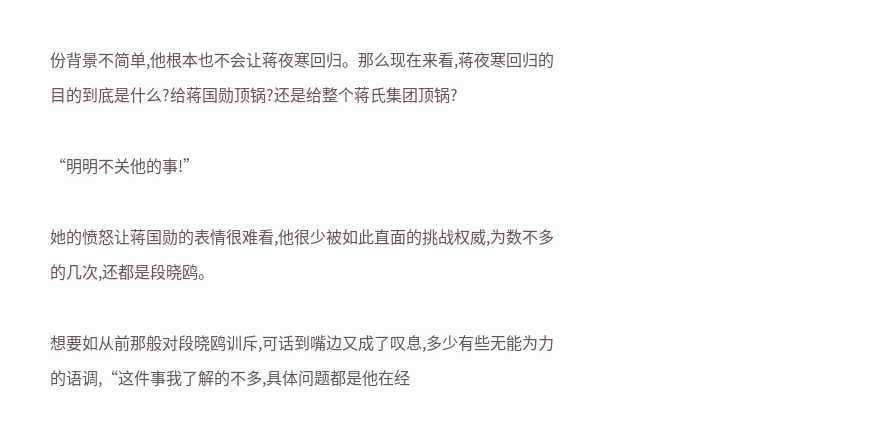份背景不简单,他根本也不会让蒋夜寒回归。那么现在来看,蒋夜寒回归的目的到底是什么?给蒋国勋顶锅?还是给整个蒋氏集团顶锅?

“明明不关他的事!”

她的愤怒让蒋国勋的表情很难看,他很少被如此直面的挑战权威,为数不多的几次,还都是段晓鸥。

想要如从前那般对段晓鸥训斥,可话到嘴边又成了叹息,多少有些无能为力的语调,“这件事我了解的不多,具体问题都是他在经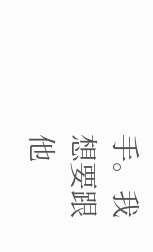手。我想要跟他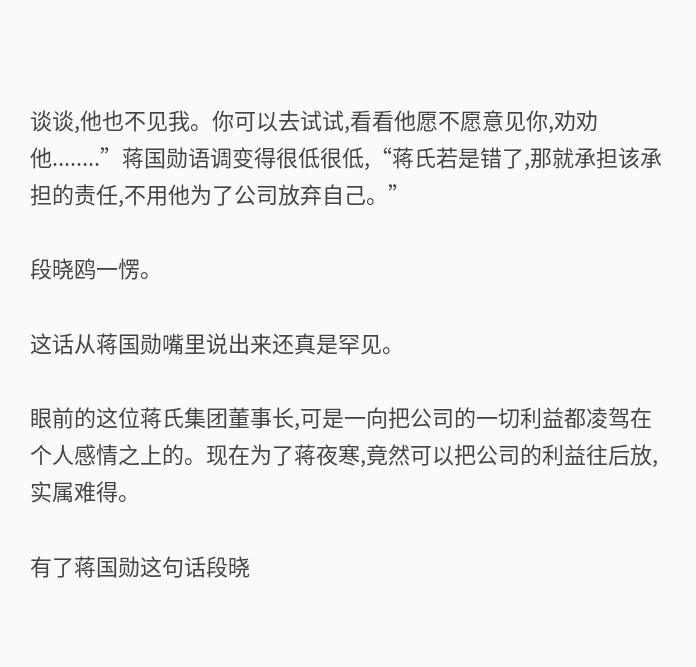谈谈,他也不见我。你可以去试试,看看他愿不愿意见你,劝劝他........”蒋国勋语调变得很低很低,“蒋氏若是错了,那就承担该承担的责任,不用他为了公司放弃自己。”

段晓鸥一愣。

这话从蒋国勋嘴里说出来还真是罕见。

眼前的这位蒋氏集团董事长,可是一向把公司的一切利益都凌驾在个人感情之上的。现在为了蒋夜寒,竟然可以把公司的利益往后放,实属难得。

有了蒋国勋这句话段晓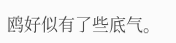鸥好似有了些底气。